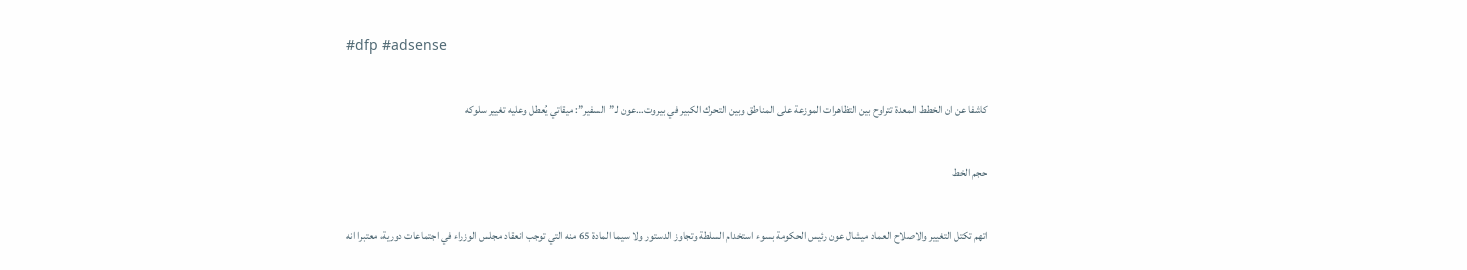#dfp #adsense

كاشفا عن ان الخطط المعدة تتراوح بين التظاهرات الموزعة على المناطق وبين التحرك الكبير في بيروت…عون لـ”السفير”: ميقاتي يُعطل وعليه تغيير سلوكه

حجم الخط

اتهم تكتل التغيير والاصلاح العماد ميشال عون رئيس الحكومة بسوء استخدام السلطة وتجاوز الدستور ولا سيما المادة 65 منه التي توجب انعقاد مجلس الوزراء في اجتماعات دورية، معتبرا انه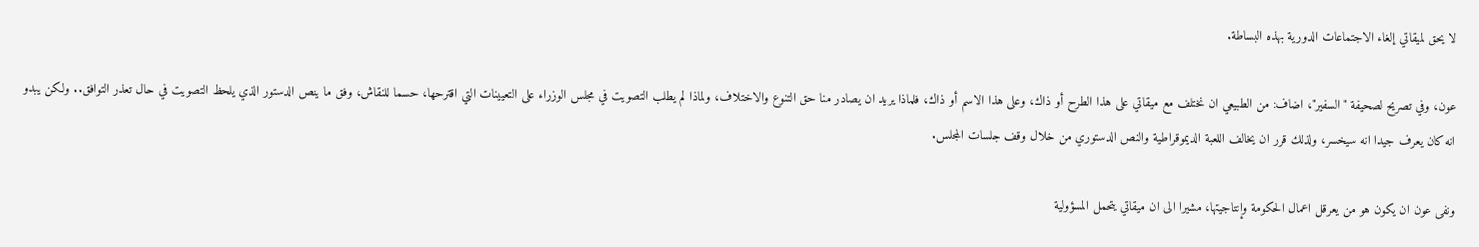لا يحق لميقاتي إلغاء الاجتماعات الدورية بهذه البساطة.

عون، وفي تصريح لصحيفة "السفير"، اضاف: من الطبيعي ان نختلف مع ميقاتي على هذا الطرح أو ذاك، وعلى هذا الاسم أو ذاك، فلماذا يريد ان يصادر منا حق التنوع والاختلاف، ولماذا لم يطلب التصويت في مجلس الوزراء على التعيينات التي اقترحها، حسما للنقاش، وفق ما ينص الدستور الذي يلحظ التصويت في حال تعذر التوافق.. ولكن يبدو انه كان يعرف جيدا انه سيخسر، ولذلك قرر ان يخالف اللعبة الديموقراطية والنص الدستوري من خلال وقف جلسات المجلس.

ونفى عون ان يكون هو من يعرقل اعمال الحكومة وإنتاجيتها، مشيرا الى ان ميقاتي يتحمل المسؤولية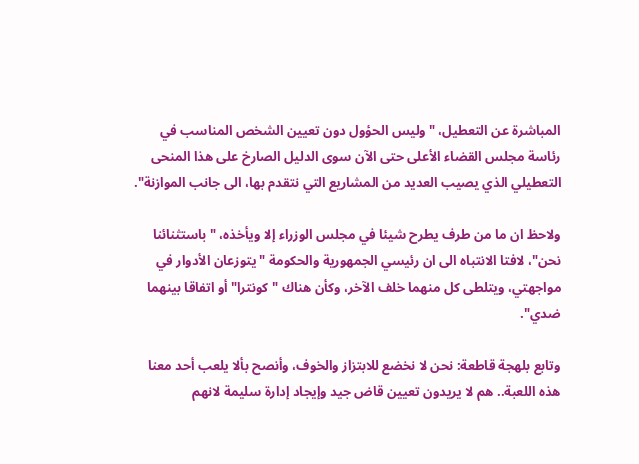المباشرة عن التعطيل، "وليس الحؤول دون تعيين الشخص المناسب في رئاسة مجلس القضاء الأعلى حتى الآن سوى الدليل الصارخ على هذا المنحى التعطيلي الذي يصيب العديد من المشاريع التي نتقدم بها، الى جانب الموازنة".

ولاحظ ان ما من طرف يطرح شيئا في مجلس الوزراء إلا ويأخذه، "باستثنائنا نحن"، لافتا الانتباه الى ان رئيسي الجمهورية والحكومة "يتوزعان الأدوار في مواجهتي، ويتلطى كل منهما خلف الآخر، وكأن هناك "كونترا" أو اتفاقا بينهما ضدي".

وتابع بلهجة قاطعة: نحن لا نخضع للابتزاز والخوف، وأنصح بألا يلعب أحد معنا هذه اللعبة.. هم لا يريدون تعيين قاض جيد وإيجاد إدارة سليمة لانهم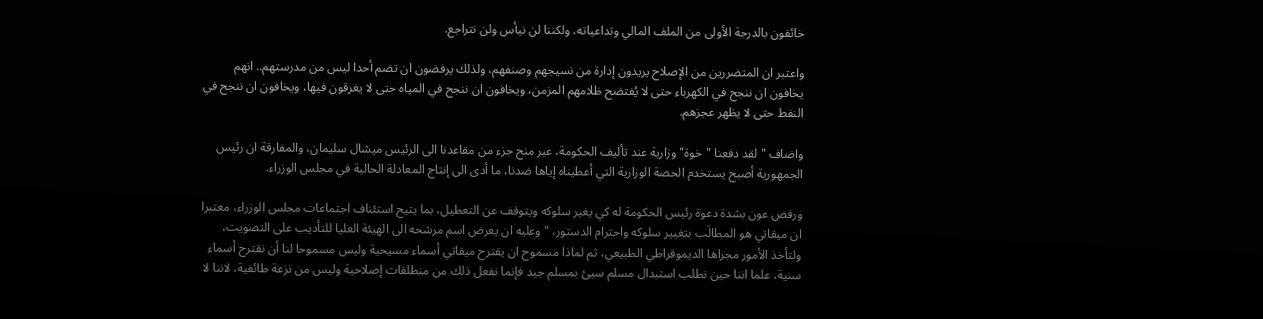خائفون بالدرجة الأولى من الملف المالي وتداعياته، ولكننا لن نيأس ولن نتراجع.

واعتبر ان المتضررين من الإصلاح يريدون إدارة من نسيجهم وصنفهم، ولذلك يرفضون ان تضم أحدا ليس من مدرستهم.. انهم يخافون ان ننجح في الكهرباء حتى لا يُفتضح ظلامهم المزمن، ويخافون ان ننجح في المياه حتى لا يغرقون فيها، ويخافون ان ننجح في النفط حتى لا يظهر عجزهم.

واضاف "لقد دفعنا "خوة" وزارية عند تأليف الحكومة، عبر منح جزء من مقاعدنا الى الرئيس ميشال سليمان، والمفارقة ان رئيس الجمهورية أصبح يستخدم الحصة الوزارية التي أعطيناه إياها ضدنا، ما أدى الى إنتاج المعادلة الحالية في مجلس الوزراء.

ورفض عون بشدة دعوة رئيس الحكومة له كي يغير سلوكه ويتوقف عن التعطيل، بما يتيح استئناف اجتماعات مجلس الوزراء، معتبرا ان ميقاتي هو المطالَب بتغيير سلوكه واحترام الدستور، "وعليه ان يعرض اسم مرشحه الى الهيئة العليا للتأديب على التصويت، ولتأخذ الأمور مجراها الديموقراطي الطبيعي، ثم لماذا مسموح ان يقترح ميقاتي أسماء مسيحية وليس مسموحا لنا أن نقترح أسماء سنية، علما اننا حين نطلب استبدال مسلم سيئ بمسلم جيد فإنما نفعل ذلك من منطلقات إصلاحية وليس من نزعة طائفية، لاننا لا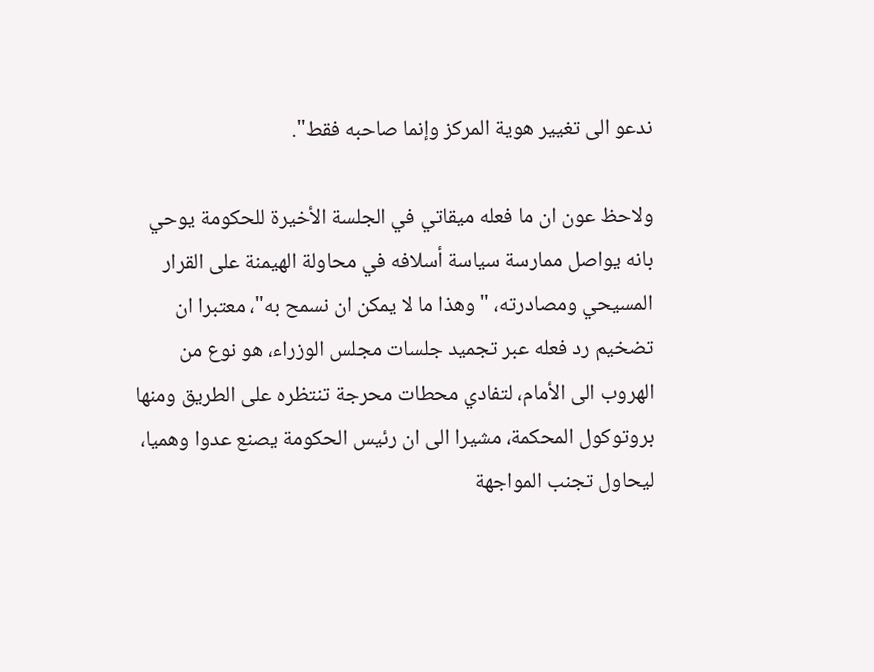ندعو الى تغيير هوية المركز وإنما صاحبه فقط".

ولاحظ عون ان ما فعله ميقاتي في الجلسة الأخيرة للحكومة يوحي بانه يواصل ممارسة سياسة أسلافه في محاولة الهيمنة على القرار المسيحي ومصادرته، "وهذا ما لا يمكن ان نسمح به"، معتبرا ان تضخيم رد فعله عبر تجميد جلسات مجلس الوزراء، هو نوع من الهروب الى الأمام، لتفادي محطات محرجة تنتظره على الطريق ومنها بروتوكول المحكمة، مشيرا الى ان رئيس الحكومة يصنع عدوا وهميا، ليحاول تجنب المواجهة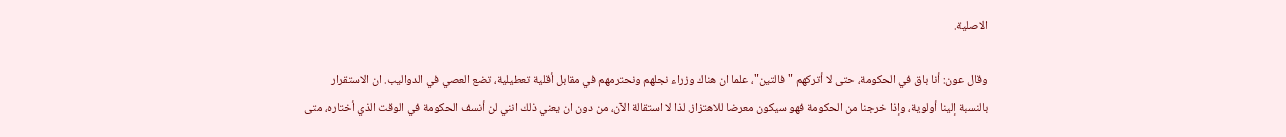الاصلية.

وقال عون: أنا باق في الحكومة، حتى لا أتركهم "فالتين"، علما ان هناك وزراء نجلهم ونحترمهم في مقابل أقلية تعطيلية، تضع العصي في الدواليب. ان الاستقرار بالنسبة إلينا أولوية، وإذا خرجنا من الحكومة فهو سيكون معرضا للاهتزاز. لذا لا استقالة الآن، من دون ان يعني ذلك انني لن أنسف الحكومة في الوقت الذي أختاره، متى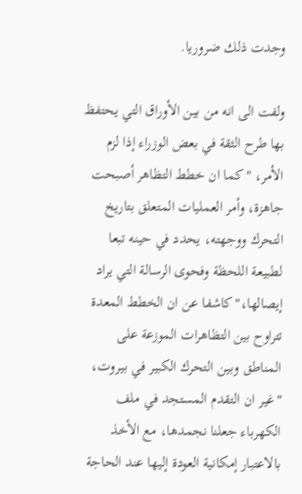وجدت ذلك ضروريا.

ولفت الى انه من بين الأوراق التي يحتفظ بها طرح الثقة في بعض الوزراء إذا لزم الأمر، "كما ان خطط التظاهر أصبحت جاهزة، وأمر العمليات المتعلق بتاريخ التحرك ووجهته، يحدد في حينه تبعا لطبيعة اللحظة وفحوى الرسالة التي يراد إيصالها،"كاشفا عن ان الخطط المعدة تتراوح بين التظاهرات الموزعة على المناطق وبين التحرك الكبير في بيروت، "غير ان التقدم المستجد في ملف الكهرباء جعلنا نجمدها، مع الأخذ بالاعتبار إمكانية العودة إليها عند الحاجة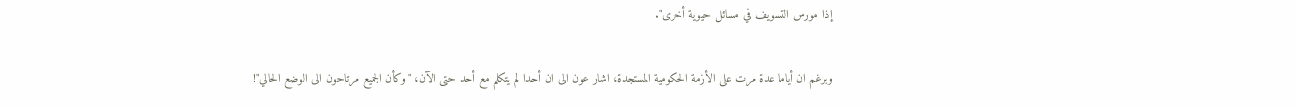إذا مورس التسويف في مسائل حيوية أخرى".

وبرغم ان أياما عدة مرت على الأزمة الحكومية المستجدة، اشار عون الى ان أحدا لم يتكلم مع أحد حتى الآن، "وكأن الجميع مرتاحون الى الوضع الحالي"!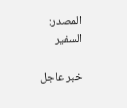المصدر:
السفير

خبر عاجل